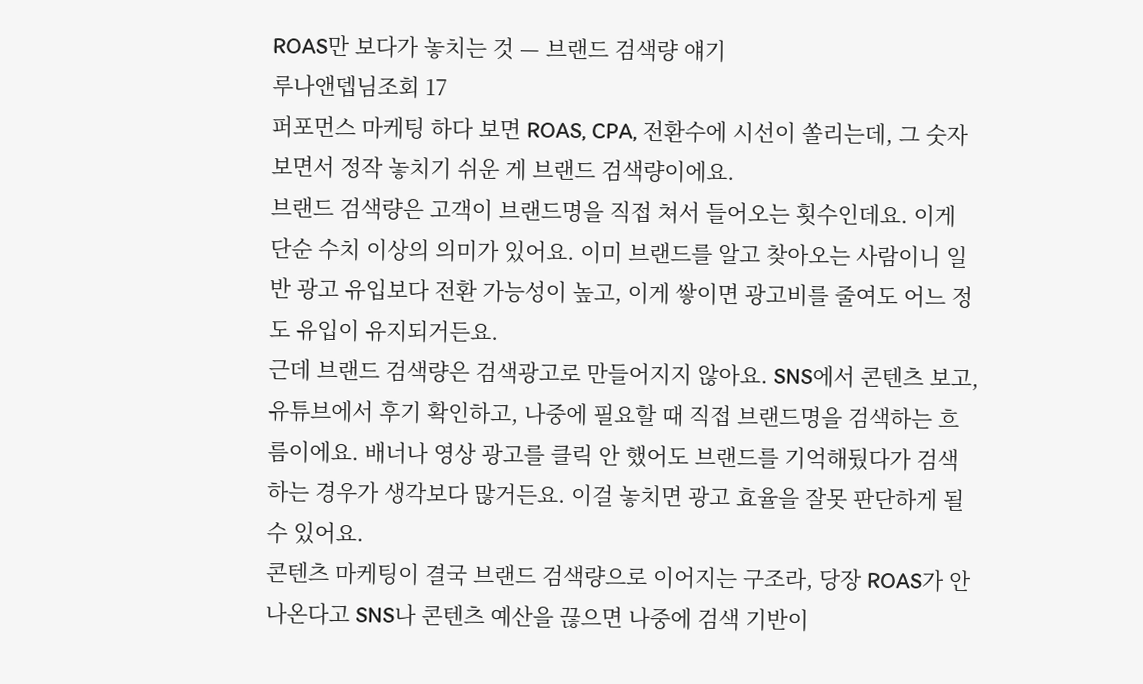ROAS만 보다가 놓치는 것 — 브랜드 검색량 얘기
루나앤뎁님조회 17
퍼포먼스 마케팅 하다 보면 ROAS, CPA, 전환수에 시선이 쏠리는데, 그 숫자 보면서 정작 놓치기 쉬운 게 브랜드 검색량이에요.
브랜드 검색량은 고객이 브랜드명을 직접 쳐서 들어오는 횟수인데요. 이게 단순 수치 이상의 의미가 있어요. 이미 브랜드를 알고 찾아오는 사람이니 일반 광고 유입보다 전환 가능성이 높고, 이게 쌓이면 광고비를 줄여도 어느 정도 유입이 유지되거든요.
근데 브랜드 검색량은 검색광고로 만들어지지 않아요. SNS에서 콘텐츠 보고, 유튜브에서 후기 확인하고, 나중에 필요할 때 직접 브랜드명을 검색하는 흐름이에요. 배너나 영상 광고를 클릭 안 했어도 브랜드를 기억해뒀다가 검색하는 경우가 생각보다 많거든요. 이걸 놓치면 광고 효율을 잘못 판단하게 될 수 있어요.
콘텐츠 마케팅이 결국 브랜드 검색량으로 이어지는 구조라, 당장 ROAS가 안 나온다고 SNS나 콘텐츠 예산을 끊으면 나중에 검색 기반이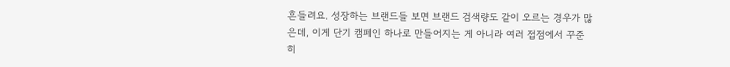흔들려요. 성장하는 브랜드들 보면 브랜드 검색량도 같이 오르는 경우가 많은데, 이게 단기 캠페인 하나로 만들어지는 게 아니라 여러 접점에서 꾸준히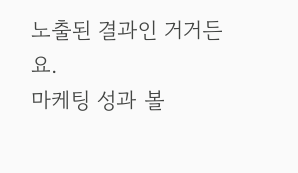노출된 결과인 거거든요.
마케팅 성과 볼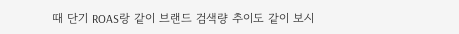때 단기 ROAS랑 같이 브랜드 검색량 추이도 같이 보시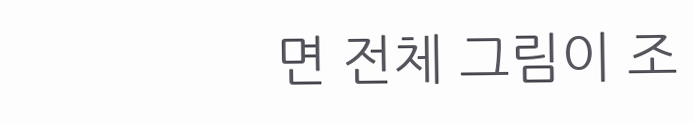면 전체 그림이 조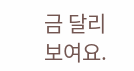금 달리 보여요.